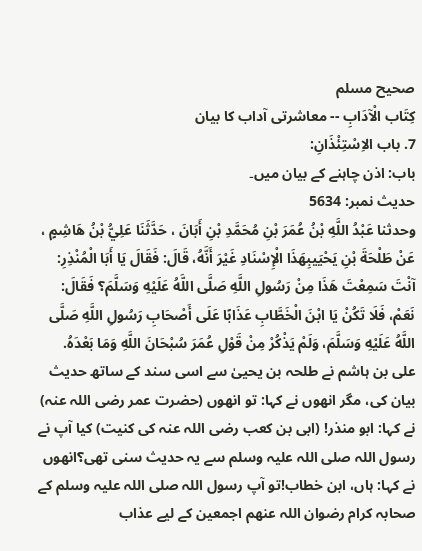صحيح مسلم
كِتَاب الْآدَابِ -- معاشرتی آداب کا بیان
7. باب الاِسْتِئْذَانِ:
باب: اذن چاہنے کے بیان میں۔
حدیث نمبر: 5634
وحدثنا عَبْدُ اللَّهِ بْنُ عُمَرَ بْنِ مُحَمَّدِ بْنِ أَبَانَ ، حَدَّثَنَا عَلِيُّ بْنُ هَاشِمٍ ، عَنْ طَلْحَةَ بْنِ يَحْيَيبِهَذَا الْإِسْنَادِ غَيْرَ أَنَّهُ، قَالَ: فَقَالَ يَا أَبَا الْمُنْذِرِ: آنْتَ سَمِعْتَ هَذَا مِنْ رَسُولِ اللَّهِ صَلَّى اللَّهُ عَلَيْهِ وَسَلَّمَ؟ فَقَالَ: نَعَمْ، فَلَا تَكُنْ يَا ابْنَ الْخَطَّابِ عَذَابًا عَلَى أَصْحَابِ رَسُولِ اللَّهِ صَلَّى اللَّهُ عَلَيْهِ وَسَلَّمَ، وَلَمْ يَذْكُرْ مِنْ قَوْلِ عُمَرَ سُبْحَانَ اللَّهِ وَمَا بَعْدَهُ.
علی بن ہاشم نے طلحہ بن یحییٰ سے اسی سند کے ساتھ حدیث بیان کی، مگر انھوں نے کہا: تو انھوں (حضرت عمر رضی اللہ عنہ) نے کہا: ابو منذر! (ابی بن کعب رضی اللہ عنہ کی کنیت) کیا آپ نے رسول اللہ صلی اللہ علیہ وسلم سے یہ حدیث سنی تھی؟انھوں نے کہا: ہاں، ابن خطاب!تو آپ رسول اللہ صلی اللہ علیہ وسلم کے صحابہ کرام رضوان اللہ عنھم اجمعین کے لیے عذاب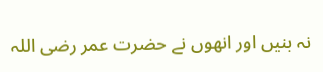نہ بنیں اور انھوں نے حضرت عمر رضی اللہ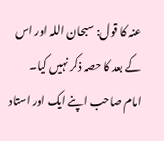عنہ کا قول: سبحان اللہ اور اس کے بعد کا حصہ ذکر نہیں کیا۔
امام صاحب اپنے ایک اور استاد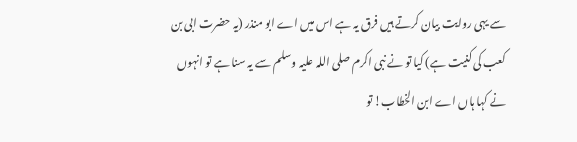سے یہی روایت بیان کرتے ہیں فرق یہ ہے اس میں اے ابو منذر (یہ حضرت ابی بن کعب کی کنیت ہے) کیا تو نے نبی اکرم صلی اللہ علیہ وسلم سے یہ سنا ہے تو انہوں نے کہا ہاں اے ابن الخطاب! تو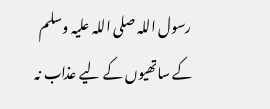رسول اللہ صلی اللہ علیہ وسلم کے ساتھیوں کے لیے عذاب نہ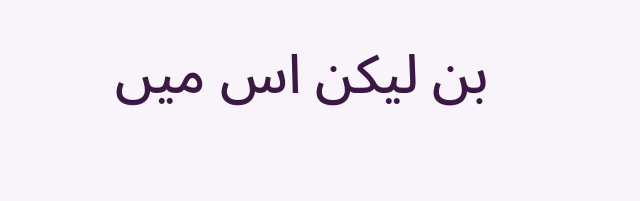بن لیکن اس میں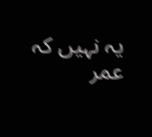یہ نہیں کہ عمر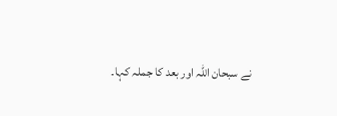نے سبحان اللہ اور بعد کا جملہ کہا۔